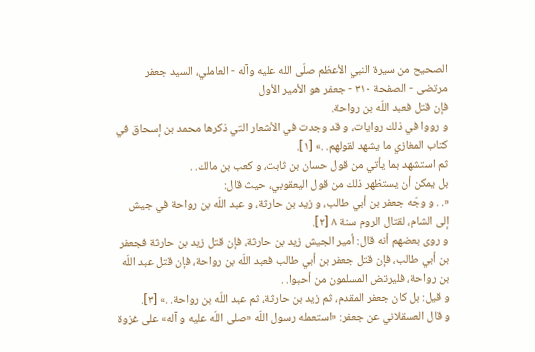الصحيح من سيرة النبي الأعظم صلّى الله عليه وآله - العاملي، السيد جعفر مرتضى - الصفحة ٣١٠ - جعفر هو الأمير الأول
فإن قتل فعبد اللّه بن رواحة.
و رووا في ذلك روايات، و قد وجدت في الأشعار التي ذكرها محمد بن إسحاق في كتاب المغازي ما يشهد لقولهم. .» [١].
ثم استشهد بما يأتي من قول حسان بن ثابت، و كعب بن مالك. .
بل يمكن أن يستظهر ذلك من قول اليعقوبي، حيث قال:
«. . و وجّه جعفر بن أبي طالب، و زيد بن حارثة، و عبد اللّه بن رواحة في جيش إلى الشام، لقتال الروم سنة ٨ [٢].
و روى بعضهم أنه قال: أمير الجيش زيد بن حارثة، فإن قتل زيد بن حارثة فجعفر بن أبي طالب، فإن قتل جعفر بن أبي طالب فعبد اللّه بن رواحة، فإن قتل عبد اللّه بن رواحة، فليرتض المسلمون من أحبوا. .
و قيل: بل كان جعفر المقدم، ثم زيد بن حارثة، ثم عبد اللّه بن رواحة. .» [٣].
و قال العسقلاني عن جعفر: «استعمله رسول اللّه «صلى اللّه عليه و آله» على غزوة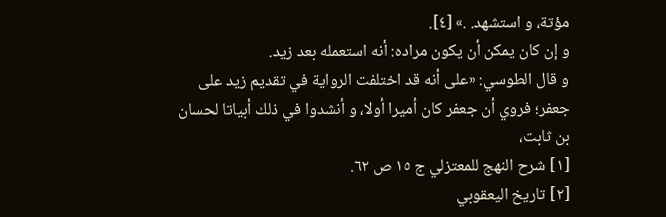مؤتة، و استشهد. .» [٤].
و إن كان يمكن أن يكون مراده: أنه استعمله بعد زيد.
و قال الطوسي: «على أنه قد اختلفت الرواية في تقديم زيد على جعفر؛ فروي أن جعفر كان أميرا أولا، و أنشدوا في ذلك أبياتا لحسان بن ثابت،
[١] شرح النهج للمعتزلي ج ١٥ ص ٦٢.
[٢] تاريخ اليعقوبي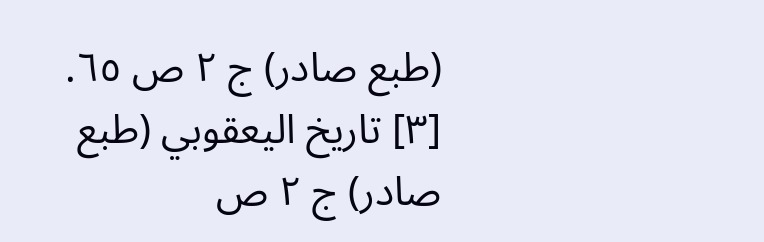(طبع صادر) ج ٢ ص ٦٥.
[٣] تاريخ اليعقوبي (طبع صادر) ج ٢ ص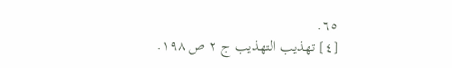٦٥.
[٤] تهذيب التهذيب ج ٢ ص ١٩٨.